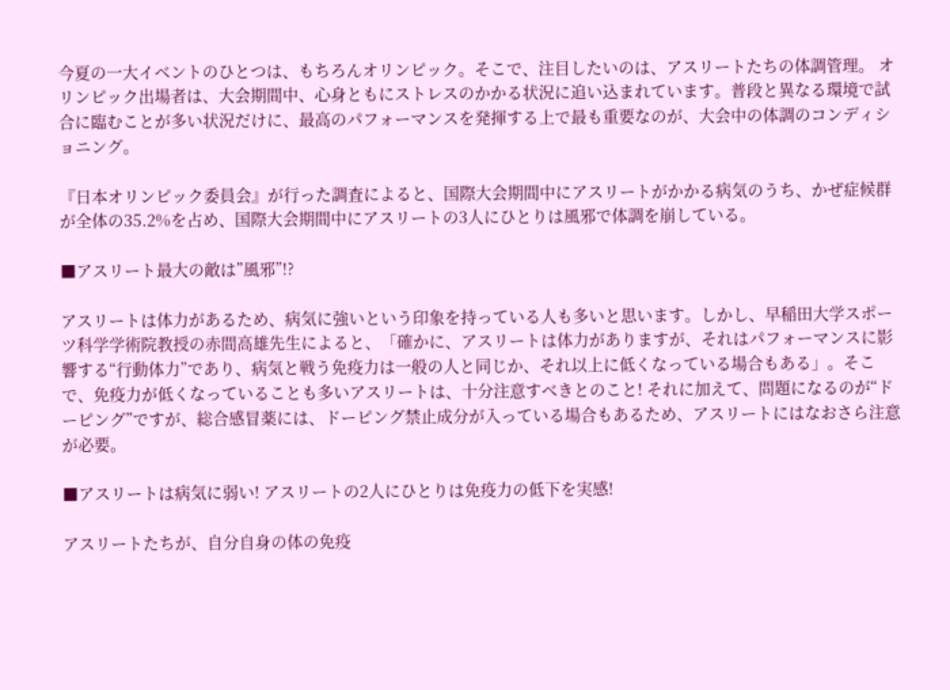今夏の一大イベントのひとつは、もちろんオリンピック。そこで、注目したいのは、アスリートたちの体調管理。 オリンピック出場者は、大会期間中、心身ともにストレスのかかる状況に追い込まれています。普段と異なる環境で試合に臨むことが多い状況だけに、最高のパフォーマンスを発揮する上で最も重要なのが、大会中の体調のコンディショニング。

『日本オリンピック委員会』が行った調査によると、国際大会期間中にアスリートがかかる病気のうち、かぜ症候群が全体の35.2%を占め、国際大会期間中にアスリートの3人にひとりは風邪で体調を崩している。

■アスリート最大の敵は”風邪”!?

アスリートは体力があるため、病気に強いという印象を持っている人も多いと思います。しかし、早稲田大学スポーツ科学学術院教授の赤間高雄先生によると、「確かに、アスリートは体力がありますが、それはパフォーマンスに影響する“行動体力”であり、病気と戦う免疫力は一般の人と同じか、それ以上に低くなっている場合もある」。そこで、免疫力が低くなっていることも多いアスリートは、十分注意すべきとのこと! それに加えて、問題になるのが“ドーピング”ですが、総合感冒薬には、ドーピング禁止成分が入っている場合もあるため、アスリートにはなおさら注意が必要。

■アスリートは病気に弱い! アスリートの2人にひとりは免疫力の低下を実感!

アスリートたちが、自分自身の体の免疫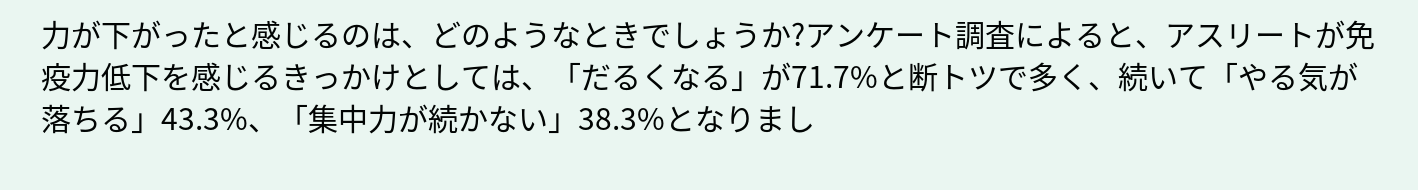力が下がったと感じるのは、どのようなときでしょうか?アンケート調査によると、アスリートが免疫力低下を感じるきっかけとしては、「だるくなる」が71.7%と断トツで多く、続いて「やる気が落ちる」43.3%、「集中力が続かない」38.3%となりまし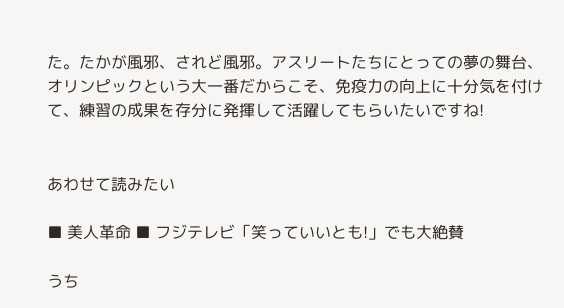た。たかが風邪、されど風邪。アスリートたちにとっての夢の舞台、オリンピックという大一番だからこそ、免疫力の向上に十分気を付けて、練習の成果を存分に発揮して活躍してもらいたいですね!


あわせて読みたい

■ 美人革命 ■ フジテレビ「笑っていいとも!」でも大絶賛

うち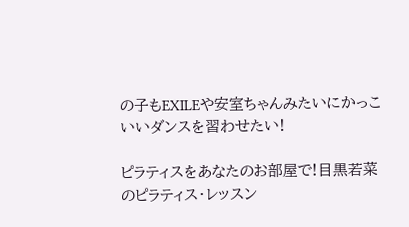の子もEXILEや安室ちゃんみたいにかっこいいダンスを習わせたい!

ピラティスをあなたのお部屋で!目黒若菜のピラティス・レッスン